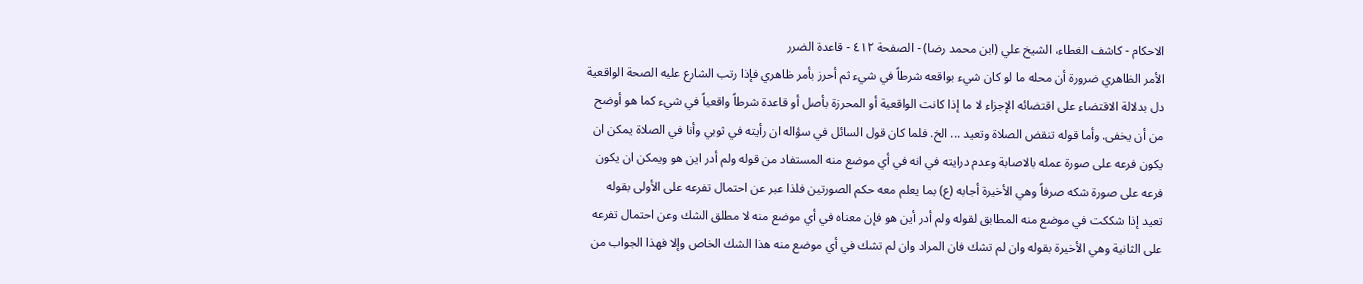الاحكام - كاشف الغطاء، الشيخ علي (ابن محمد رضا) - الصفحة ٤١٢ - قاعدة الضرر
الأمر الظاهري ضرورة أن محله ما لو كان شيء بواقعه شرطاً في شيء ثم أحرز بأمر ظاهري فإذا رتب الشارع عليه الصحة الواقعية دل بدلالة الاقتضاء على اقتضائه الإجزاء لا ما إذا كانت الواقعية أو المحرزة بأصل أو قاعدة شرطاً واقعياً في شيء كما هو أوضح من أن يخفى. وأما قوله تنقض الصلاة وتعيد ... الخ. فلما كان قول السائل في سؤاله ان رأيته في ثوبي وأنا في الصلاة يمكن ان يكون فرعه على صورة عمله بالاصابة وعدم درايته في انه في أي موضع منه المستفاد من قوله ولم أدر اين هو ويمكن ان يكون فرعه على صورة شكه صرفاً وهي الأخيرة أجابه (ع) بما يعلم معه حكم الصورتين فلذا عبر عن احتمال تفرعه على الأولى بقوله تعيد إذا شككت في موضع منه المطابق لقوله ولم أدر أين هو فإن معناه في أي موضع منه لا مطلق الشك وعن احتمال تفرعه على الثانية وهي الأخيرة بقوله وان لم تشك فان المراد وان لم تشك في أي موضع منه هذا الشك الخاص وإلا فهذا الجواب من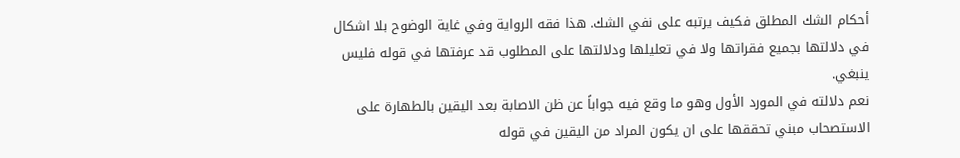أحكام الشك المطلق فكيف يرتبه على نفي الشك. هذا فقه الرواية وفي غاية الوضوح بلا اشكال في دلالتها بجميع فقراتها ولا في تعليلها ودلالتها على المطلوب قد عرفتها في قوله فليس ينبغي.
نعم دلالته في المورد الأول وهو ما وقع فيه جواباً عن ظن الاصابة بعد اليقين بالطهارة على الاستصحاب مبني تحققها على ان يكون المراد من اليقين في قوله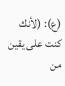(ع): (لأنك كنت على يقين من